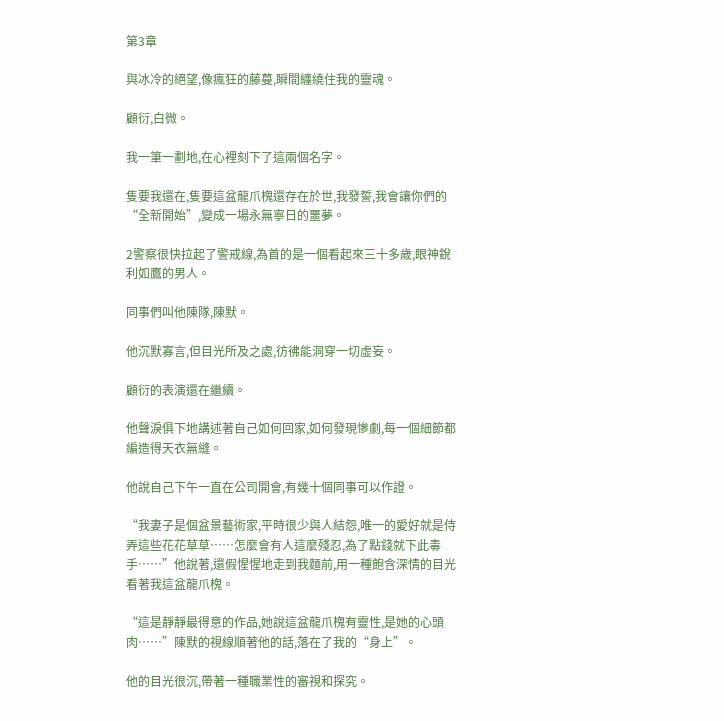第3章

與冰冷的絕望,像瘋狂的藤蔓,瞬間纏繞住我的靈魂。

顧衍,白微。

我一筆一劃地,在心裡刻下了這兩個名字。

隻要我還在,隻要這盆龍爪槐還存在於世,我發誓,我會讓你們的“全新開始”,變成一場永無寧日的噩夢。

2警察很快拉起了警戒線,為首的是一個看起來三十多歲,眼神銳利如鷹的男人。

同事們叫他陳隊,陳默。

他沉默寡言,但目光所及之處,彷彿能洞穿一切虛妄。

顧衍的表演還在繼續。

他聲淚俱下地講述著自己如何回家,如何發現慘劇,每一個細節都編造得天衣無縫。

他說自己下午一直在公司開會,有幾十個同事可以作證。

“我妻子是個盆景藝術家,平時很少與人結怨,唯一的愛好就是侍弄這些花花草草……怎麼會有人這麼殘忍,為了點錢就下此毒手……”他說著,還假惺惺地走到我麵前,用一種飽含深情的目光看著我這盆龍爪槐。

“這是靜靜最得意的作品,她說這盆龍爪槐有靈性,是她的心頭肉……”陳默的視線順著他的話,落在了我的“身上”。

他的目光很沉,帶著一種職業性的審視和探究。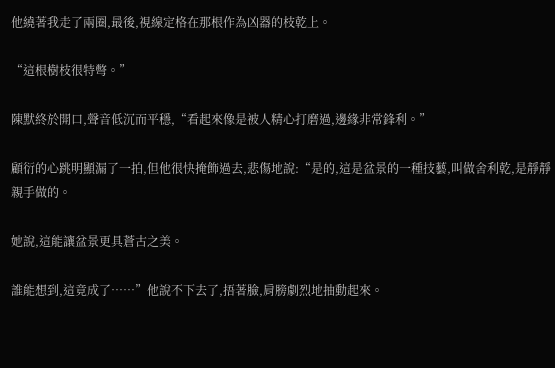他繞著我走了兩圈,最後,視線定格在那根作為凶器的枝乾上。

“這根樹枝很特彆。”

陳默終於開口,聲音低沉而平穩,“看起來像是被人精心打磨過,邊緣非常鋒利。”

顧衍的心跳明顯漏了一拍,但他很快掩飾過去,悲傷地說:“是的,這是盆景的一種技藝,叫做舍利乾,是靜靜親手做的。

她說,這能讓盆景更具蒼古之美。

誰能想到,這竟成了……”他說不下去了,捂著臉,肩膀劇烈地抽動起來。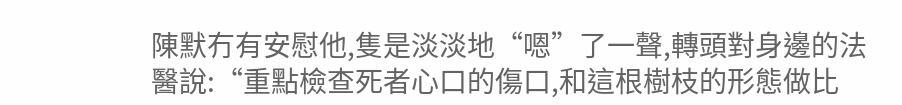陳默冇有安慰他,隻是淡淡地“嗯”了一聲,轉頭對身邊的法醫說:“重點檢查死者心口的傷口,和這根樹枝的形態做比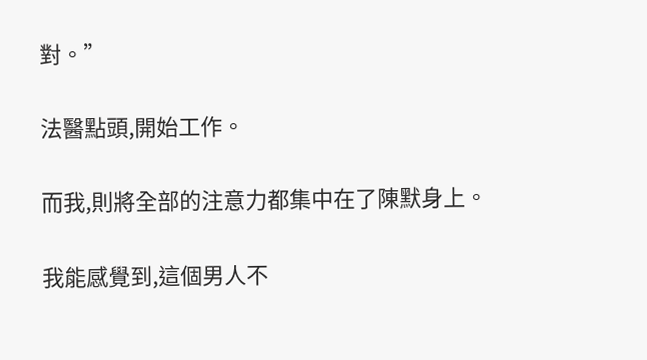對。”

法醫點頭,開始工作。

而我,則將全部的注意力都集中在了陳默身上。

我能感覺到,這個男人不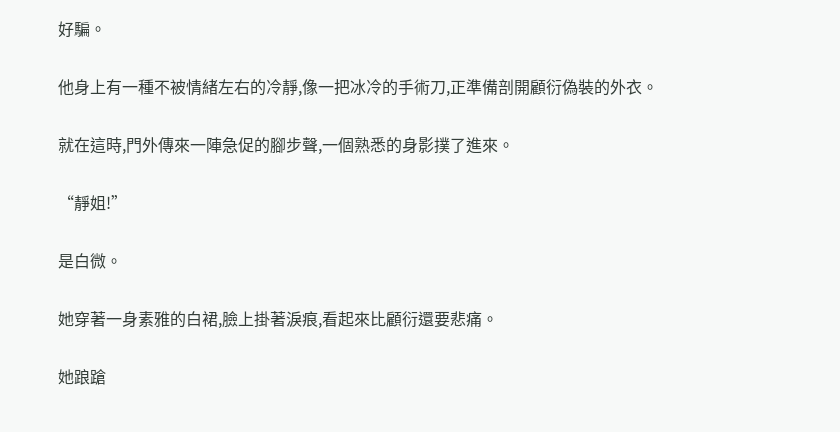好騙。

他身上有一種不被情緒左右的冷靜,像一把冰冷的手術刀,正準備剖開顧衍偽裝的外衣。

就在這時,門外傳來一陣急促的腳步聲,一個熟悉的身影撲了進來。

“靜姐!”

是白微。

她穿著一身素雅的白裙,臉上掛著淚痕,看起來比顧衍還要悲痛。

她踉蹌